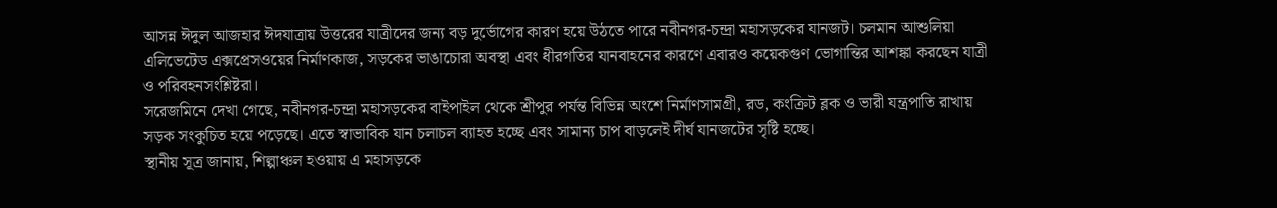আসন্ন ঈদুল আজহার ঈদযাত্রায় উত্তরের যাত্রীদের জন্য বড় দুর্ভোগের কারণ হয়ে উঠতে পারে নবীনগর-চন্দ্রা মহাসড়কের যানজট। চলমান আশুলিয়া এলিভেটেড এক্সপ্রেসওয়ের নির্মাণকাজ, সড়কের ভাঙাচোরা অবস্থা এবং ধীরগতির যানবাহনের কারণে এবারও কয়েকগুণ ভোগান্তির আশঙ্কা করছেন যাত্রী ও পরিবহনসংশ্লিষ্টরা।
সরেজমিনে দেখা গেছে, নবীনগর-চন্দ্রা মহাসড়কের বাইপাইল থেকে শ্রীপুর পর্যন্ত বিভিন্ন অংশে নির্মাণসামগ্রী, রড, কংক্রিট ব্লক ও ভারী যন্ত্রপাতি রাখায় সড়ক সংকুচিত হয়ে পড়েছে। এতে স্বাভাবিক যান চলাচল ব্যাহত হচ্ছে এবং সামান্য চাপ বাড়লেই দীর্ঘ যানজটের সৃষ্টি হচ্ছে।
স্থানীয় সূত্র জানায়, শিল্পাঞ্চল হওয়ায় এ মহাসড়কে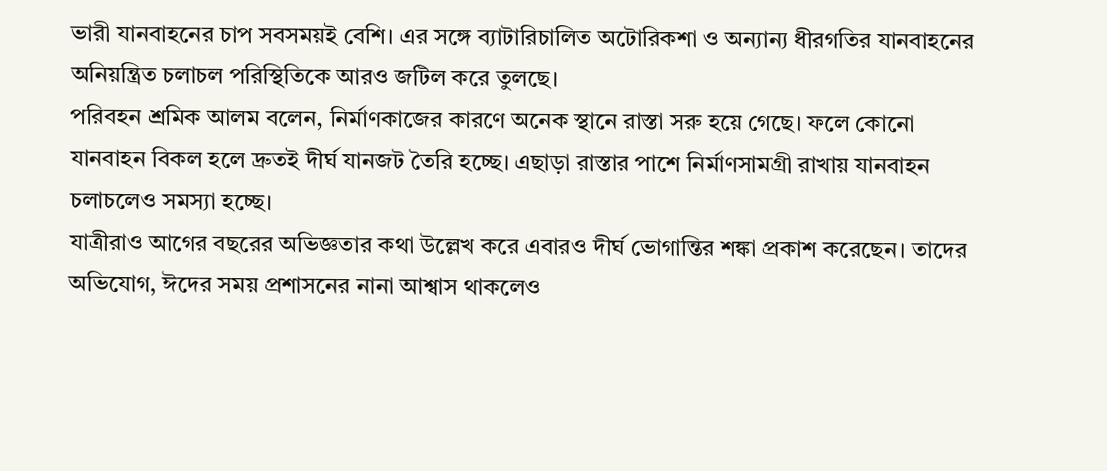ভারী যানবাহনের চাপ সবসময়ই বেশি। এর সঙ্গে ব্যাটারিচালিত অটোরিকশা ও অন্যান্য ধীরগতির যানবাহনের অনিয়ন্ত্রিত চলাচল পরিস্থিতিকে আরও জটিল করে তুলছে।
পরিবহন শ্রমিক আলম বলেন, নির্মাণকাজের কারণে অনেক স্থানে রাস্তা সরু হয়ে গেছে। ফলে কোনো যানবাহন বিকল হলে দ্রুতই দীর্ঘ যানজট তৈরি হচ্ছে। এছাড়া রাস্তার পাশে নির্মাণসামগ্রী রাখায় যানবাহন চলাচলেও সমস্যা হচ্ছে।
যাত্রীরাও আগের বছরের অভিজ্ঞতার কথা উল্লেখ করে এবারও দীর্ঘ ভোগান্তির শঙ্কা প্রকাশ করেছেন। তাদের অভিযোগ, ঈদের সময় প্রশাসনের নানা আশ্বাস থাকলেও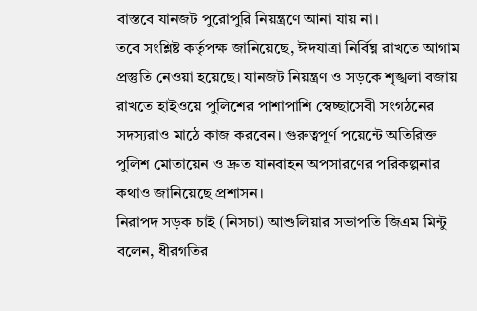বাস্তবে যানজট পুরোপুরি নিয়ন্ত্রণে আনা যায় না।
তবে সংশ্লিষ্ট কর্তৃপক্ষ জানিয়েছে, ঈদযাত্রা নির্বিঘ্ন রাখতে আগাম প্রস্তুতি নেওয়া হয়েছে। যানজট নিয়ন্ত্রণ ও সড়কে শৃঙ্খলা বজায় রাখতে হাইওয়ে পুলিশের পাশাপাশি স্বেচ্ছাসেবী সংগঠনের সদস্যরাও মাঠে কাজ করবেন। গুরুত্বপূর্ণ পয়েন্টে অতিরিক্ত পুলিশ মোতায়েন ও দ্রুত যানবাহন অপসারণের পরিকল্পনার কথাও জানিয়েছে প্রশাসন।
নিরাপদ সড়ক চাই (নিসচা) আশুলিয়ার সভাপতি জিএম মিন্টু বলেন, ধীরগতির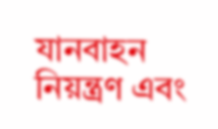যানবাহন নিয়ন্ত্রণ এবং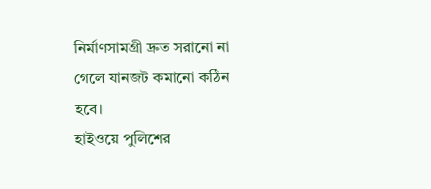নির্মাণসামগ্রী দ্রুত সরানো না গেলে যানজট কমানো কঠিন হবে।
হাইওয়ে পুলিশের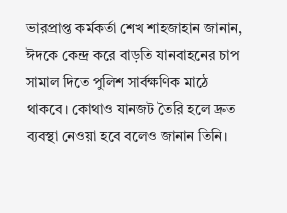ভারপ্রাপ্ত কর্মকর্তা শেখ শাহজাহান জানান, ঈদকে কেন্দ্র করে বাড়তি যানবাহনের চাপ সামাল দিতে পুলিশ সার্বক্ষণিক মাঠে থাকবে। কোথাও যানজট তৈরি হলে দ্রুত ব্যবস্থা নেওয়া হবে বলেও জানান তিনি।